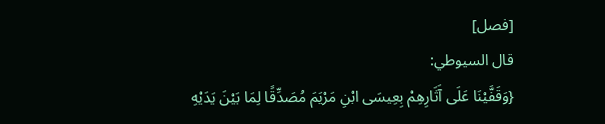[فصل]
قال السيوطي:
{وَقَفَّيْنَا عَلَى آَثَارِهِمْ بِعِيسَى ابْنِ مَرْيَمَ مُصَدِّقًا لِمَا بَيْنَ يَدَيْهِ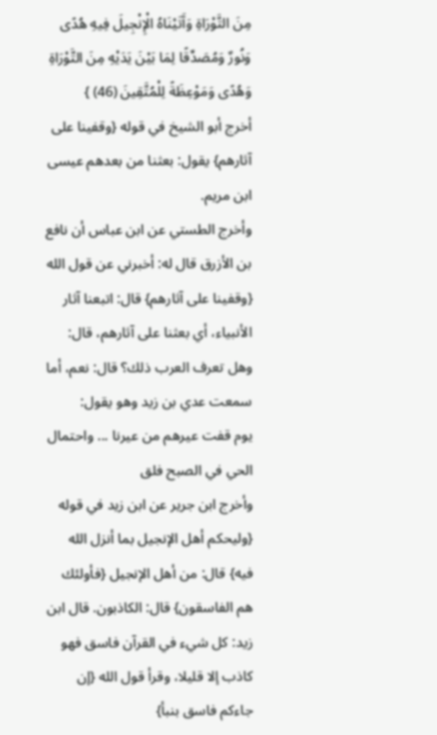مِنَ التَّوْرَاةِ وَآَتَيْنَاهُ الْإِنْجِيلَ فِيهِ هُدًى وَنُورٌ وَمُصَدِّقًا لِمَا بَيْنَ يَدَيْهِ مِنَ التَّوْرَاةِ وَهُدًى وَمَوْعِظَةً لِلْمُتَّقِينَ (46) }
أخرج أبو الشيخ في قوله {وقفينا على آثارهم} يقول: بعثنا من بعدهم عيسى ابن مريم.
وأخرج الطستي عن ابن عباس أن نافع بن الأزرق قال له: أخبرني عن قول الله {وقفينا على آثارهم} قال: اتبعنا آثار الأنبياء، أي بعثنا على آثارهم، قال: وهل تعرف العرب ذلك؟ قال: نعم، أما سمعت عدي بن زيد وهو يقول:
يوم قفت عيرهم من عيرنا ... واحتمال الحي في الصبح فلق
وأخرج ابن جرير عن ابن زيد في قوله {وليحكم أهل الإنجيل بما أنزل الله فيه} قال: من أهل الإنجيل {فأولئك هم الفاسقون} قال: الكاذبون. قال ابن زيد: كل شيء في القرآن فاسق فهو كاذب إلا قليلا، وقرأ قول الله {إن جاءكم فاسق بنبأ}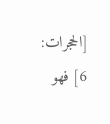[الحجرات: 6] فهو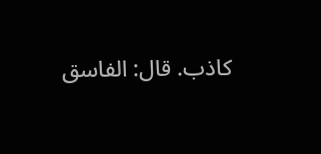كاذب. قال: الفاسق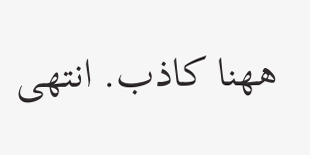ههنا كاذب. انتهى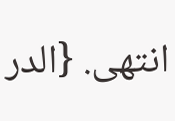انتهى. {الدر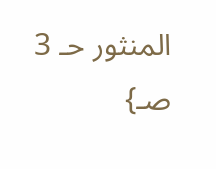المنثور حـ 3 صـ}